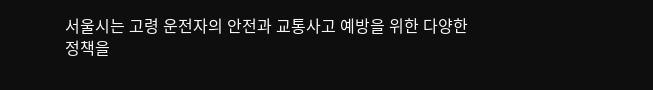서울시는 고령 운전자의 안전과 교통사고 예방을 위한 다양한 정책을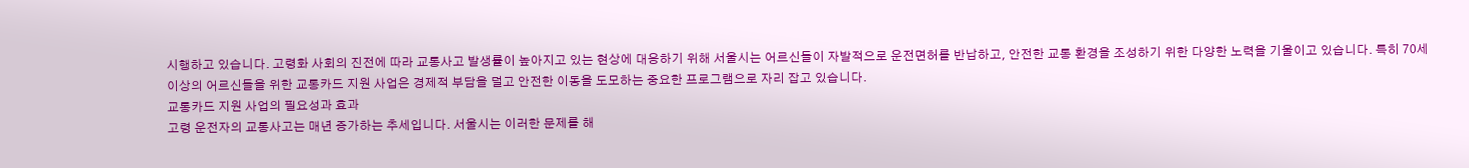시행하고 있습니다. 고령화 사회의 진전에 따라 교통사고 발생률이 높아지고 있는 현상에 대응하기 위해 서울시는 어르신들이 자발적으로 운전면허를 반납하고, 안전한 교통 환경을 조성하기 위한 다양한 노력을 기울이고 있습니다. 특히 70세 이상의 어르신들을 위한 교통카드 지원 사업은 경제적 부담을 덜고 안전한 이동을 도모하는 중요한 프로그램으로 자리 잡고 있습니다.
교통카드 지원 사업의 필요성과 효과
고령 운전자의 교통사고는 매년 증가하는 추세입니다. 서울시는 이러한 문제를 해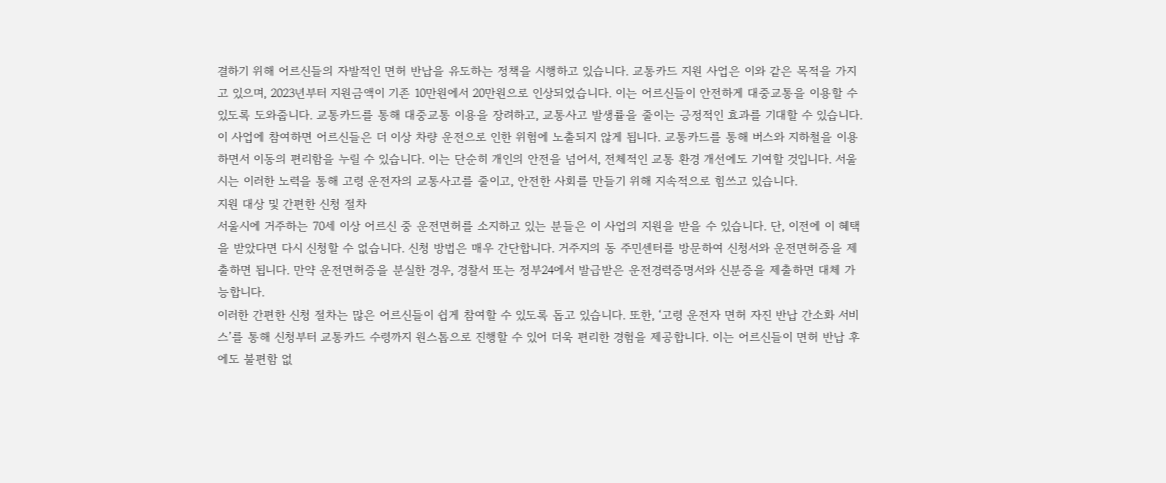결하기 위해 어르신들의 자발적인 면허 반납을 유도하는 정책을 시행하고 있습니다. 교통카드 지원 사업은 이와 같은 목적을 가지고 있으며, 2023년부터 지원금액이 기존 10만원에서 20만원으로 인상되었습니다. 이는 어르신들이 안전하게 대중교통을 이용할 수 있도록 도와줍니다. 교통카드를 통해 대중교통 이용을 장려하고, 교통사고 발생률을 줄이는 긍정적인 효과를 기대할 수 있습니다.
이 사업에 참여하면 어르신들은 더 이상 차량 운전으로 인한 위험에 노출되지 않게 됩니다. 교통카드를 통해 버스와 지하철을 이용하면서 이동의 편리함을 누릴 수 있습니다. 이는 단순히 개인의 안전을 넘어서, 전체적인 교통 환경 개선에도 기여할 것입니다. 서울시는 이러한 노력을 통해 고령 운전자의 교통사고를 줄이고, 안전한 사회를 만들기 위해 지속적으로 힘쓰고 있습니다.
지원 대상 및 간편한 신청 절차
서울시에 거주하는 70세 이상 어르신 중 운전면허를 소지하고 있는 분들은 이 사업의 지원을 받을 수 있습니다. 단, 이전에 이 혜택을 받았다면 다시 신청할 수 없습니다. 신청 방법은 매우 간단합니다. 거주지의 동 주민센터를 방문하여 신청서와 운전면허증을 제출하면 됩니다. 만약 운전면허증을 분실한 경우, 경찰서 또는 정부24에서 발급받은 운전경력증명서와 신분증을 제출하면 대체 가능합니다.
이러한 간편한 신청 절차는 많은 어르신들이 쉽게 참여할 수 있도록 돕고 있습니다. 또한, ‘고령 운전자 면허 자진 반납 간소화 서비스’를 통해 신청부터 교통카드 수령까지 원스톱으로 진행할 수 있어 더욱 편리한 경험을 제공합니다. 이는 어르신들이 면허 반납 후에도 불편함 없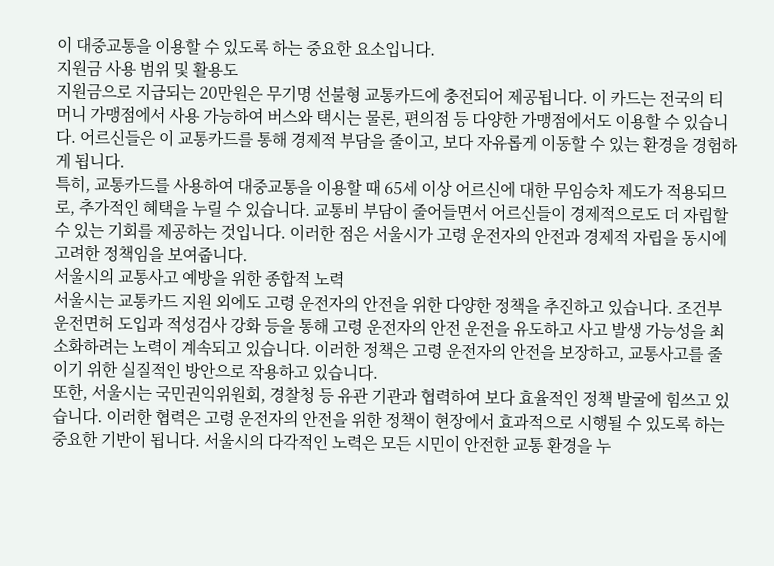이 대중교통을 이용할 수 있도록 하는 중요한 요소입니다.
지원금 사용 범위 및 활용도
지원금으로 지급되는 20만원은 무기명 선불형 교통카드에 충전되어 제공됩니다. 이 카드는 전국의 티머니 가맹점에서 사용 가능하여 버스와 택시는 물론, 편의점 등 다양한 가맹점에서도 이용할 수 있습니다. 어르신들은 이 교통카드를 통해 경제적 부담을 줄이고, 보다 자유롭게 이동할 수 있는 환경을 경험하게 됩니다.
특히, 교통카드를 사용하여 대중교통을 이용할 때 65세 이상 어르신에 대한 무임승차 제도가 적용되므로, 추가적인 혜택을 누릴 수 있습니다. 교통비 부담이 줄어들면서 어르신들이 경제적으로도 더 자립할 수 있는 기회를 제공하는 것입니다. 이러한 점은 서울시가 고령 운전자의 안전과 경제적 자립을 동시에 고려한 정책임을 보여줍니다.
서울시의 교통사고 예방을 위한 종합적 노력
서울시는 교통카드 지원 외에도 고령 운전자의 안전을 위한 다양한 정책을 추진하고 있습니다. 조건부 운전면허 도입과 적성검사 강화 등을 통해 고령 운전자의 안전 운전을 유도하고 사고 발생 가능성을 최소화하려는 노력이 계속되고 있습니다. 이러한 정책은 고령 운전자의 안전을 보장하고, 교통사고를 줄이기 위한 실질적인 방안으로 작용하고 있습니다.
또한, 서울시는 국민권익위원회, 경찰청 등 유관 기관과 협력하여 보다 효율적인 정책 발굴에 힘쓰고 있습니다. 이러한 협력은 고령 운전자의 안전을 위한 정책이 현장에서 효과적으로 시행될 수 있도록 하는 중요한 기반이 됩니다. 서울시의 다각적인 노력은 모든 시민이 안전한 교통 환경을 누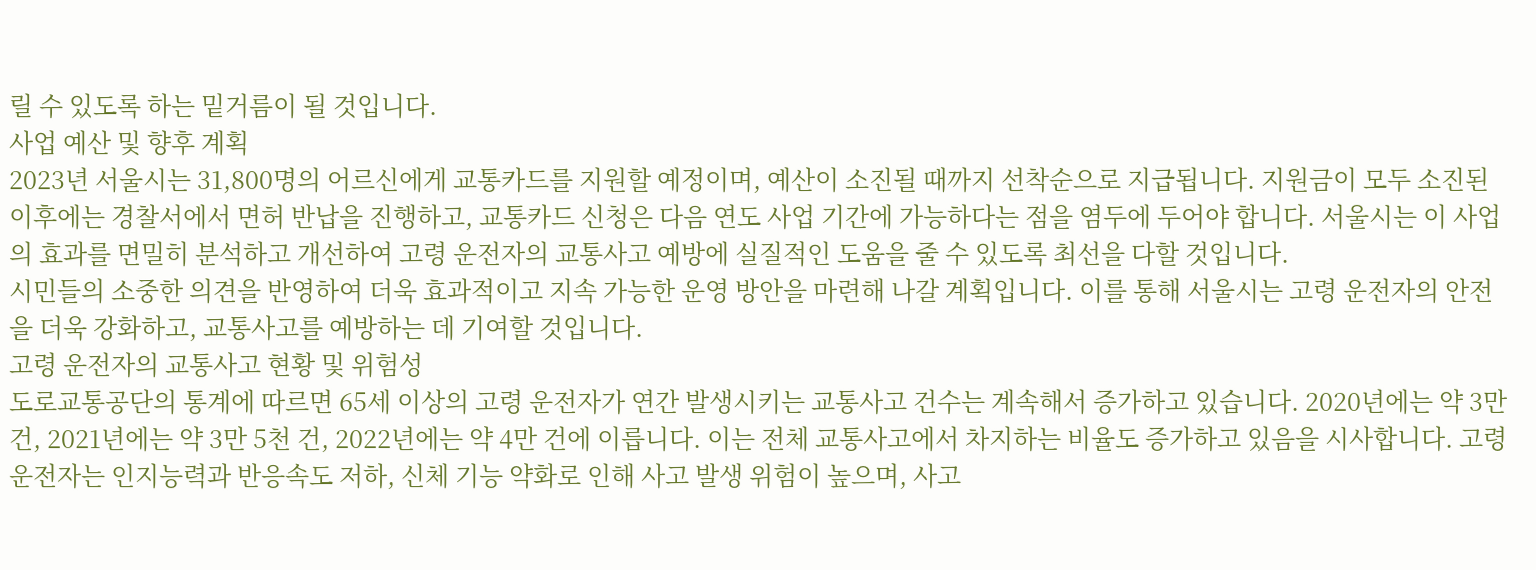릴 수 있도록 하는 밑거름이 될 것입니다.
사업 예산 및 향후 계획
2023년 서울시는 31,800명의 어르신에게 교통카드를 지원할 예정이며, 예산이 소진될 때까지 선착순으로 지급됩니다. 지원금이 모두 소진된 이후에는 경찰서에서 면허 반납을 진행하고, 교통카드 신청은 다음 연도 사업 기간에 가능하다는 점을 염두에 두어야 합니다. 서울시는 이 사업의 효과를 면밀히 분석하고 개선하여 고령 운전자의 교통사고 예방에 실질적인 도움을 줄 수 있도록 최선을 다할 것입니다.
시민들의 소중한 의견을 반영하여 더욱 효과적이고 지속 가능한 운영 방안을 마련해 나갈 계획입니다. 이를 통해 서울시는 고령 운전자의 안전을 더욱 강화하고, 교통사고를 예방하는 데 기여할 것입니다.
고령 운전자의 교통사고 현황 및 위험성
도로교통공단의 통계에 따르면 65세 이상의 고령 운전자가 연간 발생시키는 교통사고 건수는 계속해서 증가하고 있습니다. 2020년에는 약 3만 건, 2021년에는 약 3만 5천 건, 2022년에는 약 4만 건에 이릅니다. 이는 전체 교통사고에서 차지하는 비율도 증가하고 있음을 시사합니다. 고령 운전자는 인지능력과 반응속도 저하, 신체 기능 약화로 인해 사고 발생 위험이 높으며, 사고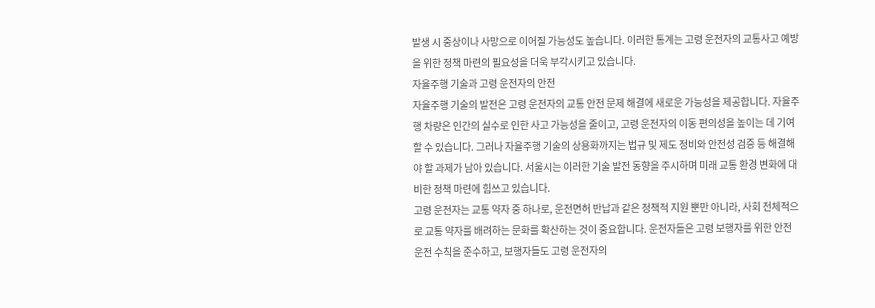발생 시 중상이나 사망으로 이어질 가능성도 높습니다. 이러한 통계는 고령 운전자의 교통사고 예방을 위한 정책 마련의 필요성을 더욱 부각시키고 있습니다.
자율주행 기술과 고령 운전자의 안전
자율주행 기술의 발전은 고령 운전자의 교통 안전 문제 해결에 새로운 가능성을 제공합니다. 자율주행 차량은 인간의 실수로 인한 사고 가능성을 줄이고, 고령 운전자의 이동 편의성을 높이는 데 기여할 수 있습니다. 그러나 자율주행 기술의 상용화까지는 법규 및 제도 정비와 안전성 검증 등 해결해야 할 과제가 남아 있습니다. 서울시는 이러한 기술 발전 동향을 주시하며 미래 교통 환경 변화에 대비한 정책 마련에 힘쓰고 있습니다.
고령 운전자는 교통 약자 중 하나로, 운전면허 반납과 같은 정책적 지원 뿐만 아니라, 사회 전체적으로 교통 약자를 배려하는 문화를 확산하는 것이 중요합니다. 운전자들은 고령 보행자를 위한 안전 운전 수칙을 준수하고, 보행자들도 고령 운전자의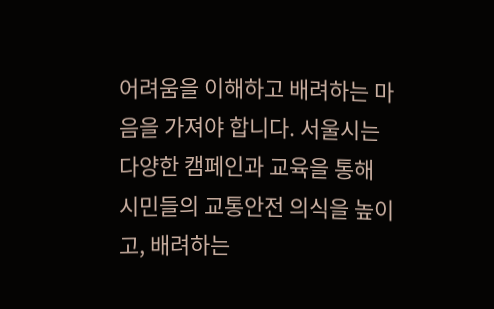어려움을 이해하고 배려하는 마음을 가져야 합니다. 서울시는 다양한 캠페인과 교육을 통해 시민들의 교통안전 의식을 높이고, 배려하는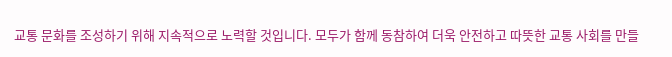교통 문화를 조성하기 위해 지속적으로 노력할 것입니다. 모두가 함께 동참하여 더욱 안전하고 따뜻한 교통 사회를 만들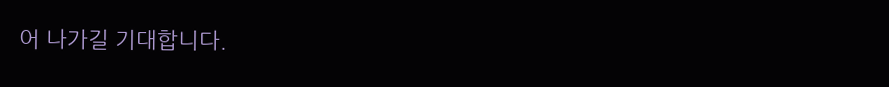어 나가길 기대합니다.